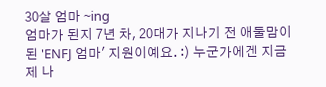30살 엄마 ~ing
엄마가 된지 7년 차, 20대가 지나기 전 애둘맘이 된 'ENFJ 엄마' 지원이예요. :) 누군가에겐 지금 제 나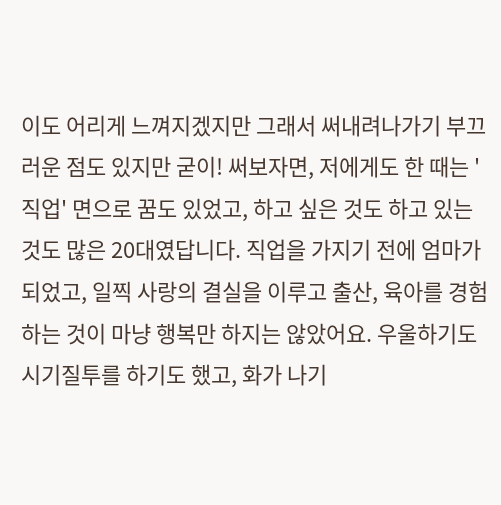이도 어리게 느껴지겠지만 그래서 써내려나가기 부끄러운 점도 있지만 굳이! 써보자면, 저에게도 한 때는 '직업' 면으로 꿈도 있었고, 하고 싶은 것도 하고 있는 것도 많은 20대였답니다. 직업을 가지기 전에 엄마가 되었고, 일찍 사랑의 결실을 이루고 출산, 육아를 경험하는 것이 마냥 행복만 하지는 않았어요. 우울하기도 시기질투를 하기도 했고, 화가 나기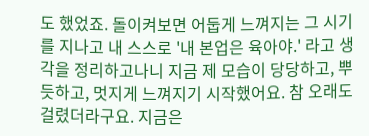도 했었죠. 돌이켜보면 어둡게 느껴지는 그 시기를 지나고 내 스스로 '내 본업은 육아야.' 라고 생각을 정리하고나니 지금 제 모습이 당당하고, 뿌듯하고, 멋지게 느껴지기 시작했어요. 참 오래도 걸렸더라구요. 지금은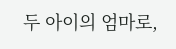두 아이의 엄마로,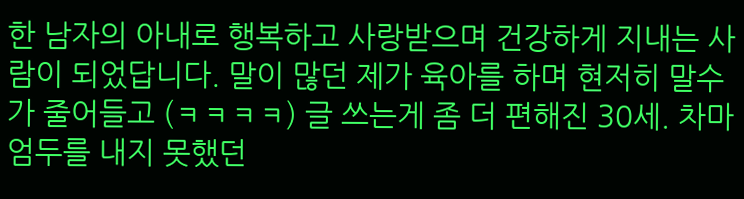한 남자의 아내로 행복하고 사랑받으며 건강하게 지내는 사람이 되었답니다. 말이 많던 제가 육아를 하며 현저히 말수가 줄어들고 (ㅋㅋㅋㅋ) 글 쓰는게 좀 더 편해진 30세. 차마 엄두를 내지 못했던